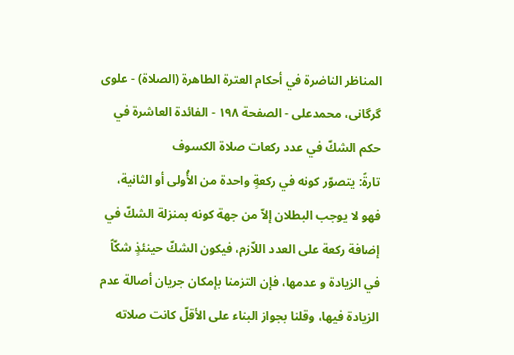المناظر الناضرة في أحکام العترة الطاهرة (الصلاة) - علوی گرگانی، محمدعلی - الصفحة ١٩٨ - الفائدة العاشرة في حكم الشكّ في عدد ركعات صلاة الكسوف
تارةً: يتصوّر كونه في ركعةٍ واحدة من الأُولى أو الثانية، فهو لا يوجب البطلان إلاّ من جهة كونه بمنزلة الشكّ في إضافة ركعة على العدد اللاّزم، فيكون الشكّ حينئذٍ شكّاً في الزيادة و عدمها، فإن التزمنا بإمكان جريان أصالة عدم الزيادة فيها، وقلنا بجواز البناء على الأقلّ كانت صلاته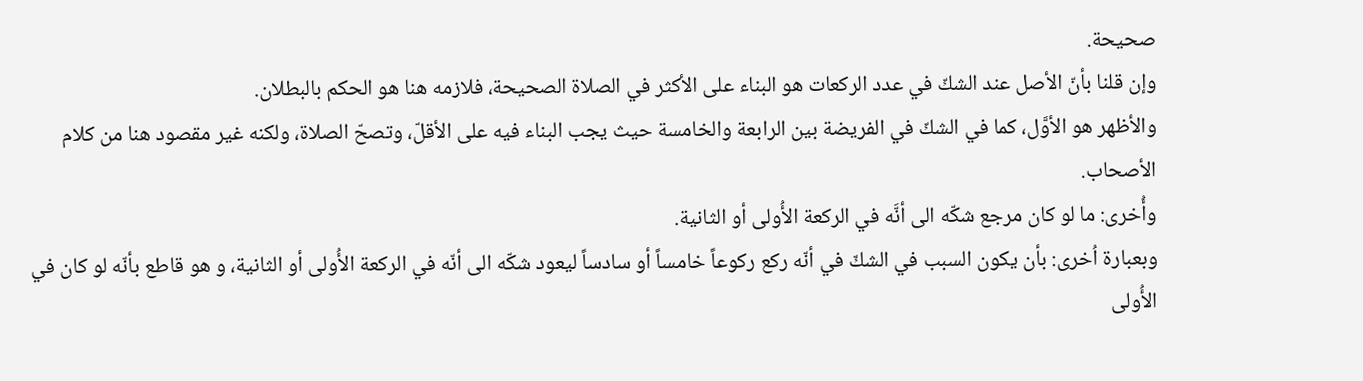صحيحة.
وإن قلنا بأنّ الأصل عند الشكّ في عدد الركعات هو البناء على الأكثر في الصلاة الصحيحة، فلازمه هنا هو الحكم بالبطلان.
والأظهر هو الأوَّل، كما في الشكّ في الفريضة بين الرابعة والخامسة حيث يجب البناء فيه على الأقلّ، وتصحّ الصلاة، ولكنه غير مقصود هنا من كلام الأصحاب.
وأُخرى: ما لو كان مرجع شكّه الى أنَّه في الركعة الأُولى أو الثانية.
وبعبارة اُخرى: بأن يكون السبب في الشكّ في أنّه ركع ركوعاً خامساً أو سادساً ليعود شكّه الى أنّه في الركعة الأُولى أو الثانية، و هو قاطع بأنّه لو كان في الأُولى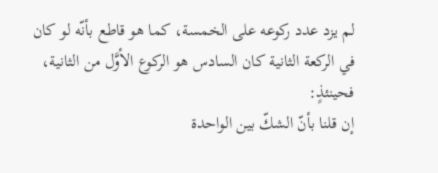لم يزد عدد ركوعه على الخمسة، كما هو قاطع بأنّه لو كان في الركعة الثانية كان السادس هو الركوع الأوَّل من الثانية، فحينئذٍ:
إن قلنا بأنّ الشكّ بين الواحدة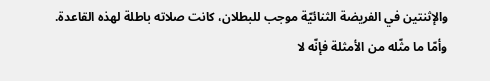والإثنتين في الفريضة الثنائيّة موجب للبطلان، كانت صلاته باطلة لهذه القاعدة.
وأمّا ما مثّله من الأمثلة فإنّه لا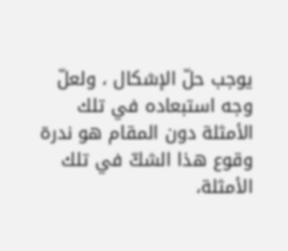يوجب حلّ الإشكال ، ولعلّ وجه استبعاده في تلك الأمثلة دون المقام هو ندرة وقوع هذا الشكّ في تلك الأمثلة،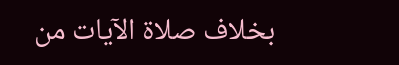بخلاف صلاة الآيات من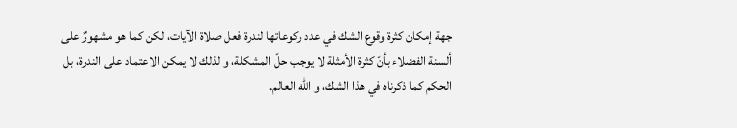جهة إمكان كثرة وقوع الشك في عدد ركوعاتها لندرة فعل صلاة الآيات، لكن كما هو مشهورٌ على ألسنة الفضلاء بأنّ كثرة الأمثلة لا يوجب حلّ المشكلة، و لذلك لا يمكن الاعتماد على الندرة، بل الحكم كما ذكرناه في هذا الشك، و اللّه العالم.